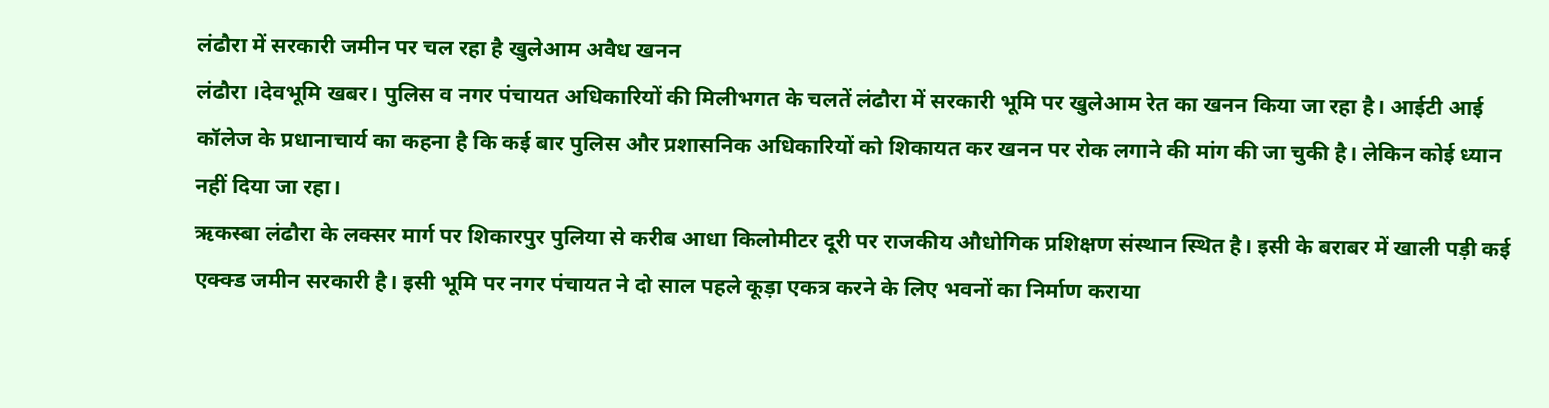लंढौरा में सरकारी जमीन पर चल रहा है खुलेआम अवैध खनन
लंढौरा ।देवभूमि खबर। पुलिस व नगर पंचायत अधिकारियों की मिलीभगत के चलतें लंढौरा में सरकारी भूमि पर खुलेआम रेत का खनन किया जा रहा है। आईटी आई कॉलेज के प्रधानाचार्य का कहना है कि कई बार पुलिस और प्रशासनिक अधिकारियों को शिकायत कर खनन पर रोक लगाने की मांग की जा चुकी है। लेकिन कोई ध्यान नहीं दिया जा रहा।
ऋकस्बा लंढौरा के लक्सर मार्ग पर शिकारपुर पुलिया से करीब आधा किलोमीटर दूरी पर राजकीय औधोगिक प्रशिक्षण संस्थान स्थित है। इसी के बराबर में खाली पड़ी कई एक्क्ड जमीन सरकारी है। इसी भूमि पर नगर पंचायत ने दो साल पहले कूड़ा एकत्र करने के लिए भवनों का निर्माण कराया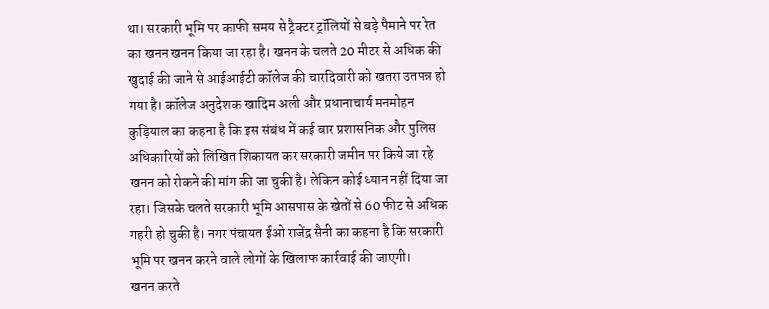था। सरकारी भूमि पर काफी समय से ट्रैक्टर ट्रॉलियों से बड़े पैमाने पर रेत का खनन खनन किया जा रहा है। खनन के चलते 20 मीटर से अधिक की खुदाई की जाने से आईआईटी कॉलेज की चारदिवारी को खतरा उतपन्न हो गया है। कॉलेज अनुदेशक खादिम अली और प्रधानाचार्य मनमोहन कुड़ियाल का कहना है कि इस संबंध में कई बार प्रशासनिक और पुलिस अधिकारियों को लिखित शिकायत कर सरकारी जमीन पर किये जा रहे खनन को रोकने की मांग की जा चुकी है। लेकिन कोई ध्यान नहीं दिया जा रहा। जिसके चलते सरकारी भूमि आसपास के खेतों से 60 फीट से अधिक गहरी हो चुकी है। नगर पंचायत ईओ राजेंद्र सैनी का कहना है कि सरकारी भूमि पर खनन करने वाले लोगों के खिलाफ कार्रवाई की जाएगी।
खनन करते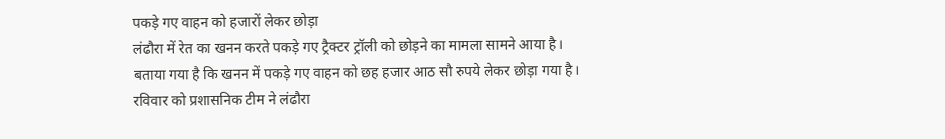पकड़े गए वाहन को हजारों लेकर छोड़ा
लंढौरा में रेत का खनन करते पकड़े गए ट्रैक्टर ट्रॉली को छोड़ने का मामला सामने आया है। बताया गया है कि खनन में पकड़े गए वाहन को छह हजार आठ सौ रुपये लेकर छोड़ा गया है। रविवार को प्रशासनिक टीम ने लंढौरा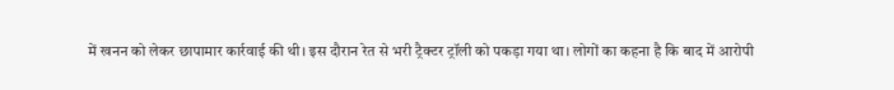में खनन को लेकर छापामार कार्रवाई की थी। इस दौरान रेत से भरी ट्रैक्टर ट्रॉली को पकड़ा गया था। लोगों का कहना है कि बाद में आरोपी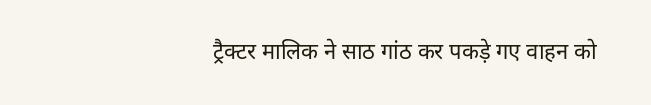ट्रैक्टर मालिक ने साठ गांठ कर पकड़े गए वाहन को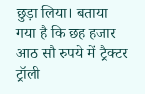छुड़ा लिया। बताया गया है कि छह हजार आठ सौ रुपये में ट्रैक्टर ट्रॉली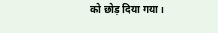को छोड़ दिया गया।